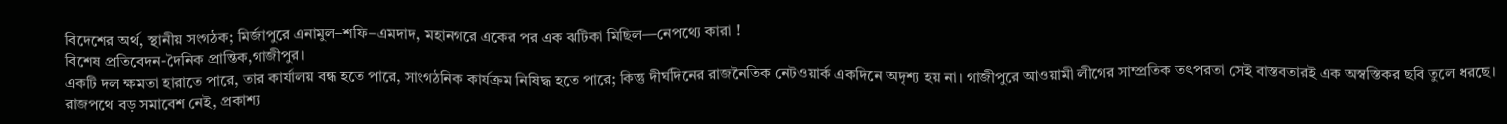বিদেশের অর্থ, স্থানীয় সংগঠক; মির্জাপুরে এনামুল–শফি–এমদাদ, মহানগরে একের পর এক ঝটিকা মিছিল—নেপথ্যে কারা !
বিশেষ প্রতিবেদন-দৈনিক প্রান্তিক,গাজীপুর।
একটি দল ক্ষমতা হারাতে পারে, তার কার্যালয় বন্ধ হতে পারে, সাংগঠনিক কার্যক্রম নিষিদ্ধ হতে পারে; কিন্তু দীর্ঘদিনের রাজনৈতিক নেটওয়ার্ক একদিনে অদৃশ্য হয় না। গাজীপুরে আওয়ামী লীগের সাম্প্রতিক তৎপরতা সেই বাস্তবতারই এক অস্বস্তিকর ছবি তুলে ধরছে।
রাজপথে বড় সমাবেশ নেই, প্রকাশ্য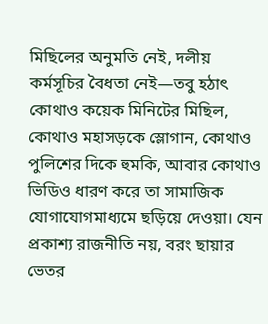মিছিলের অনুমতি নেই, দলীয় কর্মসূচির বৈধতা নেই—তবু হঠাৎ কোথাও কয়েক মিনিটের মিছিল, কোথাও মহাসড়কে স্লোগান, কোথাও পুলিশের দিকে হুমকি, আবার কোথাও ভিডিও ধারণ করে তা সামাজিক যোগাযোগমাধ্যমে ছড়িয়ে দেওয়া। যেন প্রকাশ্য রাজনীতি নয়, বরং ছায়ার ভেতর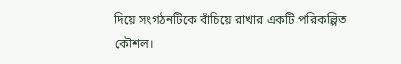দিয়ে সংগঠনটিকে বাঁচিয়ে রাখার একটি পরিকল্পিত কৌশল।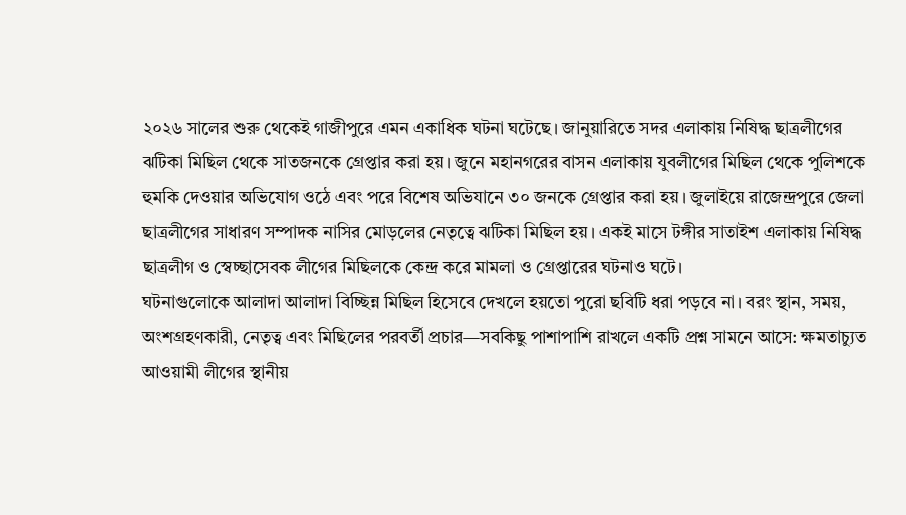২০২৬ সালের শুরু থেকেই গাজীপুরে এমন একাধিক ঘটনা ঘটেছে। জানুয়ারিতে সদর এলাকায় নিষিদ্ধ ছাত্রলীগের ঝটিকা মিছিল থেকে সাতজনকে গ্রেপ্তার করা হয়। জুনে মহানগরের বাসন এলাকায় যুবলীগের মিছিল থেকে পুলিশকে হুমকি দেওয়ার অভিযোগ ওঠে এবং পরে বিশেষ অভিযানে ৩০ জনকে গ্রেপ্তার করা হয়। জুলাইয়ে রাজেন্দ্রপুরে জেলা ছাত্রলীগের সাধারণ সম্পাদক নাসির মোড়লের নেতৃত্বে ঝটিকা মিছিল হয়। একই মাসে টঙ্গীর সাতাইশ এলাকায় নিষিদ্ধ ছাত্রলীগ ও স্বেচ্ছাসেবক লীগের মিছিলকে কেন্দ্র করে মামলা ও গ্রেপ্তারের ঘটনাও ঘটে।
ঘটনাগুলোকে আলাদা আলাদা বিচ্ছিন্ন মিছিল হিসেবে দেখলে হয়তো পুরো ছবিটি ধরা পড়বে না। বরং স্থান, সময়, অংশগ্রহণকারী, নেতৃত্ব এবং মিছিলের পরবর্তী প্রচার—সবকিছু পাশাপাশি রাখলে একটি প্রশ্ন সামনে আসে: ক্ষমতাচ্যুত আওয়ামী লীগের স্থানীয়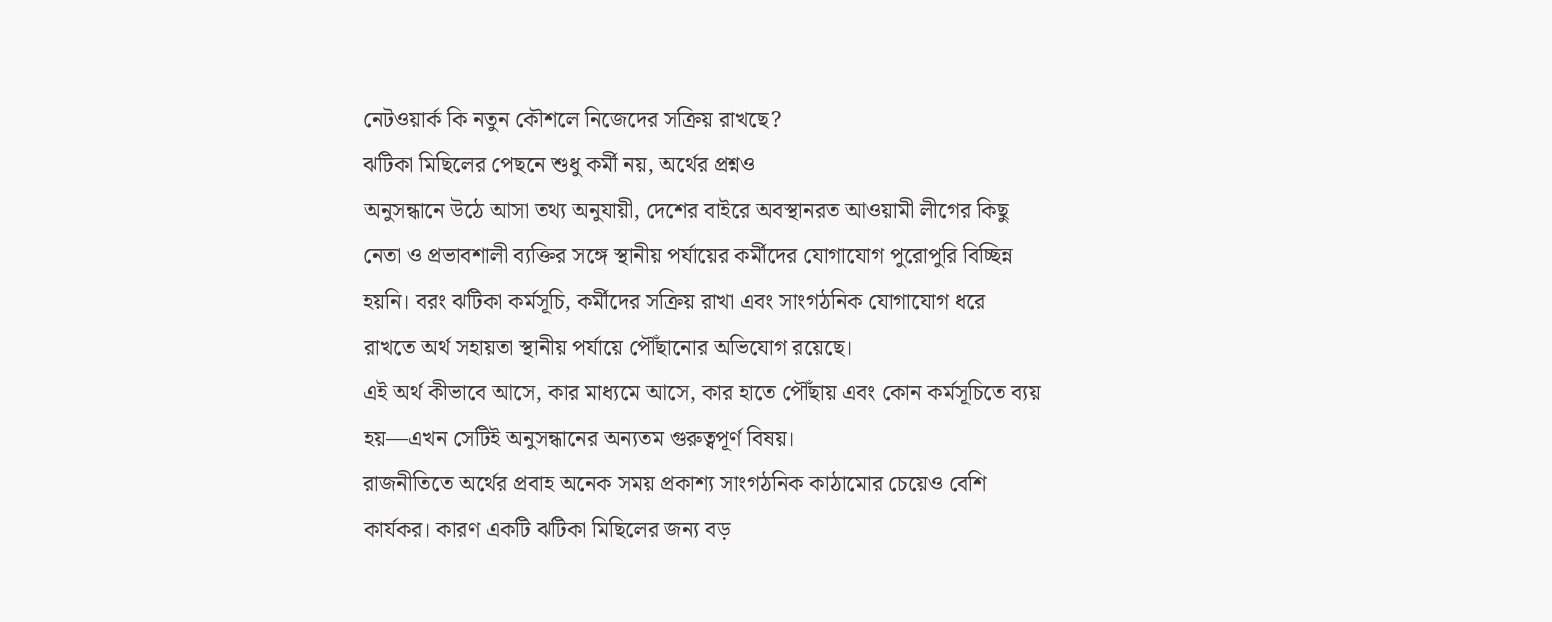নেটওয়ার্ক কি নতুন কৌশলে নিজেদের সক্রিয় রাখছে?
ঝটিকা মিছিলের পেছনে শুধু কর্মী নয়, অর্থের প্রশ্নও
অনুসন্ধানে উঠে আসা তথ্য অনুযায়ী, দেশের বাইরে অবস্থানরত আওয়ামী লীগের কিছু নেতা ও প্রভাবশালী ব্যক্তির সঙ্গে স্থানীয় পর্যায়ের কর্মীদের যোগাযোগ পুরোপুরি বিচ্ছিন্ন হয়নি। বরং ঝটিকা কর্মসূচি, কর্মীদের সক্রিয় রাখা এবং সাংগঠনিক যোগাযোগ ধরে রাখতে অর্থ সহায়তা স্থানীয় পর্যায়ে পৌঁছানোর অভিযোগ রয়েছে।
এই অর্থ কীভাবে আসে, কার মাধ্যমে আসে, কার হাতে পৌঁছায় এবং কোন কর্মসূচিতে ব্যয় হয়—এখন সেটিই অনুসন্ধানের অন্যতম গুরুত্বপূর্ণ বিষয়।
রাজনীতিতে অর্থের প্রবাহ অনেক সময় প্রকাশ্য সাংগঠনিক কাঠামোর চেয়েও বেশি কার্যকর। কারণ একটি ঝটিকা মিছিলের জন্য বড়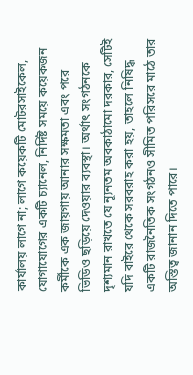কার্যালয় লাগে না; লাগে কয়েকটি মোটরসাইকেল, যোগাযোগের একটি চ্যানেল, নির্দিষ্ট সময়ে কয়েকজন কর্মীকে এক জায়গায় আনার সক্ষমতা এবং পরে ভিডিও ছড়িয়ে দেওয়ার ব্যবস্থা। অর্থাৎ সংগঠনকে দৃশ্যমান রাখতে যে ন্যূনতম অবকাঠামো দরকার, সেটিই যদি বাইরে থেকে সরবরাহ করা হয়, তাহলে নিষিদ্ধ একটি রাজনৈতিক সংগঠনও সীমিত পরিসরে মাঠে তার অস্তিত্ব জানান দিতে পারে।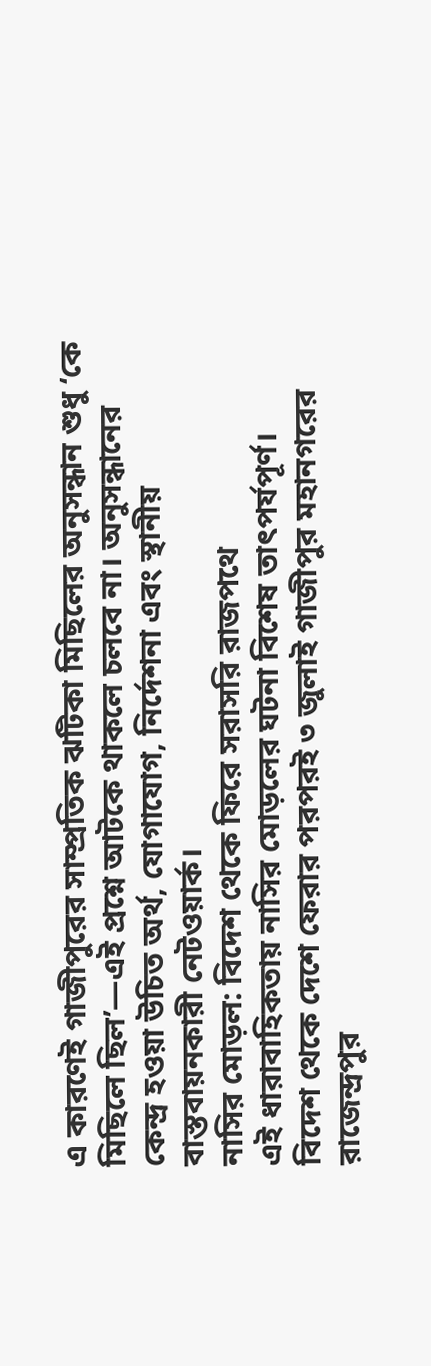এ কারণেই গাজীপুরের সাম্প্রতিক ঝটিকা মিছিলের অনুসন্ধান শুধু ‘কে মিছিলে ছিল’—এই প্রশ্নে আটকে থাকলে চলবে না। অনুসন্ধানের কেন্দ্র হওয়া উচিত অর্থ, যোগাযোগ, নির্দেশনা এবং স্থানীয় বাস্তবায়নকারী নেটওয়ার্ক।
নাসির মোড়ল: বিদেশ থেকে ফিরে সরাসরি রাজপথে
এই ধারাবাহিকতায় নাসির মোড়লের ঘটনা বিশেষ তাৎপর্যপূর্ণ।
বিদেশ থেকে দেশে ফেরার পরপরই ৩ জুলাই গাজীপুর মহানগরের রাজেন্দ্রপুর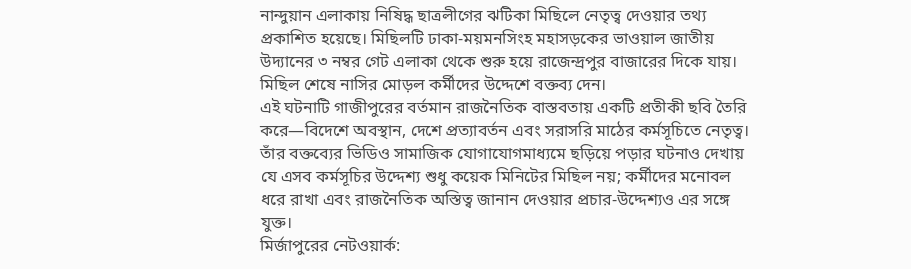নান্দুয়ান এলাকায় নিষিদ্ধ ছাত্রলীগের ঝটিকা মিছিলে নেতৃত্ব দেওয়ার তথ্য প্রকাশিত হয়েছে। মিছিলটি ঢাকা-ময়মনসিংহ মহাসড়কের ভাওয়াল জাতীয় উদ্যানের ৩ নম্বর গেট এলাকা থেকে শুরু হয়ে রাজেন্দ্রপুর বাজারের দিকে যায়। মিছিল শেষে নাসির মোড়ল কর্মীদের উদ্দেশে বক্তব্য দেন।
এই ঘটনাটি গাজীপুরের বর্তমান রাজনৈতিক বাস্তবতায় একটি প্রতীকী ছবি তৈরি করে—বিদেশে অবস্থান, দেশে প্রত্যাবর্তন এবং সরাসরি মাঠের কর্মসূচিতে নেতৃত্ব।
তাঁর বক্তব্যের ভিডিও সামাজিক যোগাযোগমাধ্যমে ছড়িয়ে পড়ার ঘটনাও দেখায় যে এসব কর্মসূচির উদ্দেশ্য শুধু কয়েক মিনিটের মিছিল নয়; কর্মীদের মনোবল ধরে রাখা এবং রাজনৈতিক অস্তিত্ব জানান দেওয়ার প্রচার-উদ্দেশ্যও এর সঙ্গে যুক্ত।
মির্জাপুরের নেটওয়ার্ক: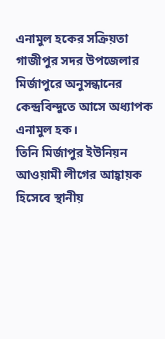এনামুল হকের সক্রিয়তা
গাজীপুর সদর উপজেলার মির্জাপুরে অনুসন্ধানের কেন্দ্রবিন্দুতে আসে অধ্যাপক এনামুল হক।
তিনি মির্জাপুর ইউনিয়ন আওয়ামী লীগের আহ্বায়ক হিসেবে স্থানীয়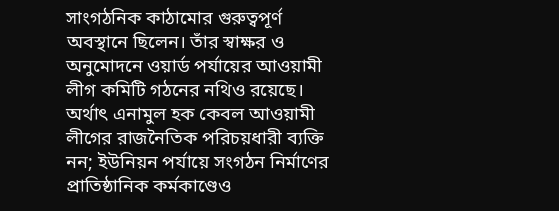সাংগঠনিক কাঠামোর গুরুত্বপূর্ণ অবস্থানে ছিলেন। তাঁর স্বাক্ষর ও অনুমোদনে ওয়ার্ড পর্যায়ের আওয়ামী লীগ কমিটি গঠনের নথিও রয়েছে। অর্থাৎ এনামুল হক কেবল আওয়ামী লীগের রাজনৈতিক পরিচয়ধারী ব্যক্তি নন; ইউনিয়ন পর্যায়ে সংগঠন নির্মাণের প্রাতিষ্ঠানিক কর্মকাণ্ডেও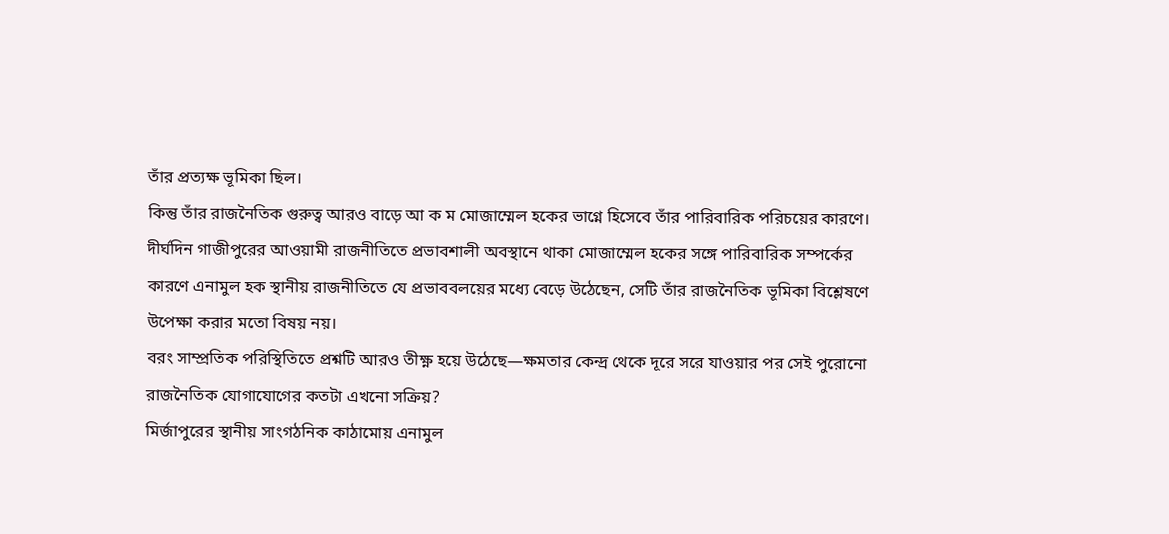তাঁর প্রত্যক্ষ ভূমিকা ছিল।
কিন্তু তাঁর রাজনৈতিক গুরুত্ব আরও বাড়ে আ ক ম মোজাম্মেল হকের ভাগ্নে হিসেবে তাঁর পারিবারিক পরিচয়ের কারণে।
দীর্ঘদিন গাজীপুরের আওয়ামী রাজনীতিতে প্রভাবশালী অবস্থানে থাকা মোজাম্মেল হকের সঙ্গে পারিবারিক সম্পর্কের কারণে এনামুল হক স্থানীয় রাজনীতিতে যে প্রভাববলয়ের মধ্যে বেড়ে উঠেছেন, সেটি তাঁর রাজনৈতিক ভূমিকা বিশ্লেষণে উপেক্ষা করার মতো বিষয় নয়।
বরং সাম্প্রতিক পরিস্থিতিতে প্রশ্নটি আরও তীক্ষ্ণ হয়ে উঠেছে—ক্ষমতার কেন্দ্র থেকে দূরে সরে যাওয়ার পর সেই পুরোনো রাজনৈতিক যোগাযোগের কতটা এখনো সক্রিয়?
মির্জাপুরের স্থানীয় সাংগঠনিক কাঠামোয় এনামুল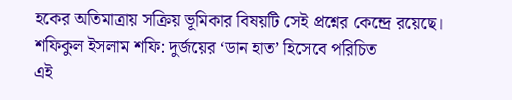হকের অতিমাত্রায় সক্রিয় ভূমিকার বিষয়টি সেই প্রশ্নের কেন্দ্রে রয়েছে।
শফিকুল ইসলাম শফি: দুর্জয়ের ‘ডান হাত’ হিসেবে পরিচিত
এই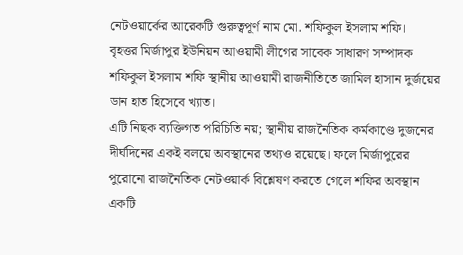নেটওয়ার্কের আরেকটি গুরুত্বপূর্ণ নাম মো. শফিকুল ইসলাম শফি।
বৃহত্তর মির্জাপুর ইউনিয়ন আওয়ামী লীগের সাবেক সাধারণ সম্পাদক শফিকুল ইসলাম শফি স্থানীয় আওয়ামী রাজনীতিতে জামিল হাসান দুর্জয়ের ডান হাত হিসেবে খ্যাত।
এটি নিছক ব্যক্তিগত পরিচিতি নয়; স্থানীয় রাজনৈতিক কর্মকাণ্ডে দুজনের দীর্ঘদিনের একই বলয়ে অবস্থানের তথ্যও রয়েছে। ফলে মির্জাপুরের পুরোনো রাজনৈতিক নেটওয়ার্ক বিশ্লেষণ করতে গেলে শফির অবস্থান একটি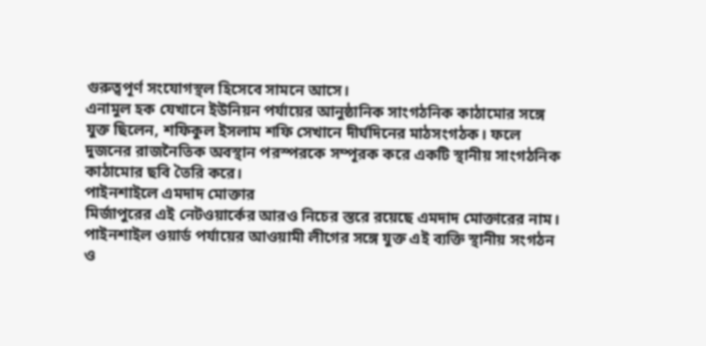গুরুত্বপূর্ণ সংযোগস্থল হিসেবে সামনে আসে।
এনামুল হক যেখানে ইউনিয়ন পর্যায়ের আনুষ্ঠানিক সাংগঠনিক কাঠামোর সঙ্গে যুক্ত ছিলেন, শফিকুল ইসলাম শফি সেখানে দীর্ঘদিনের মাঠসংগঠক। ফলে দুজনের রাজনৈতিক অবস্থান পরস্পরকে সম্পূরক করে একটি স্থানীয় সাংগঠনিক কাঠামোর ছবি তৈরি করে।
পাইনশাইলে এমদাদ মোক্তার
মির্জাপুরের এই নেটওয়ার্কের আরও নিচের স্তরে রয়েছে এমদাদ মোক্তারের নাম।
পাইনশাইল ওয়ার্ড পর্যায়ের আওয়ামী লীগের সঙ্গে যুক্ত এই ব্যক্তি স্থানীয় সংগঠন ও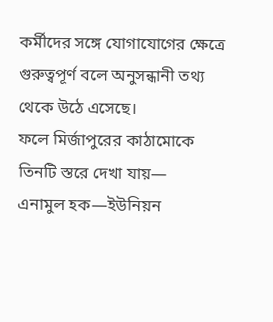কর্মীদের সঙ্গে যোগাযোগের ক্ষেত্রে গুরুত্বপূর্ণ বলে অনুসন্ধানী তথ্য থেকে উঠে এসেছে।
ফলে মির্জাপুরের কাঠামোকে তিনটি স্তরে দেখা যায়—
এনামুল হক—ইউনিয়ন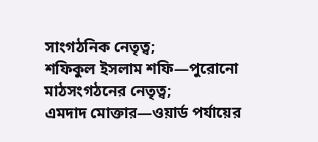সাংগঠনিক নেতৃত্ব;
শফিকুল ইসলাম শফি—পুরোনো মাঠসংগঠনের নেতৃত্ব;
এমদাদ মোক্তার—ওয়ার্ড পর্যায়ের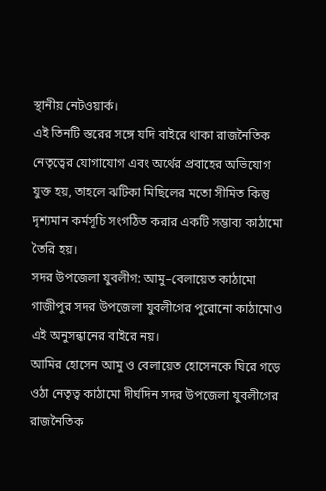স্থানীয় নেটওয়ার্ক।
এই তিনটি স্তরের সঙ্গে যদি বাইরে থাকা রাজনৈতিক নেতৃত্বের যোগাযোগ এবং অর্থের প্রবাহের অভিযোগ যুক্ত হয়, তাহলে ঝটিকা মিছিলের মতো সীমিত কিন্তু দৃশ্যমান কর্মসূচি সংগঠিত করার একটি সম্ভাব্য কাঠামো তৈরি হয়।
সদর উপজেলা যুবলীগ: আমু–বেলায়েত কাঠামো
গাজীপুর সদর উপজেলা যুবলীগের পুরোনো কাঠামোও এই অনুসন্ধানের বাইরে নয়।
আমির হোসেন আমু ও বেলায়েত হোসেনকে ঘিরে গড়ে ওঠা নেতৃত্ব কাঠামো দীর্ঘদিন সদর উপজেলা যুবলীগের রাজনৈতিক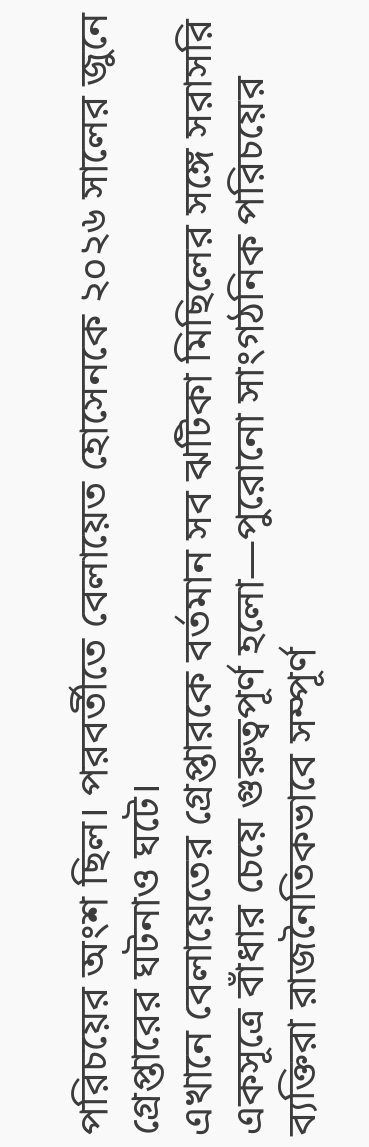পরিচয়ের অংশ ছিল। পরবর্তীতে বেলায়েত হোসেনকে ২০২৬ সালের জুনে গ্রেপ্তারের ঘটনাও ঘটে।
এখানে বেলায়েতের গ্রেপ্তারকে বর্তমান সব ঝটিকা মিছিলের সঙ্গে সরাসরি একসূত্রে বাঁধার চেয়ে গুরুত্বপূর্ণ হলো—পুরোনো সাংগঠনিক পরিচয়ের ব্যক্তিরা রাজনৈতিকভাবে সম্পূর্ণ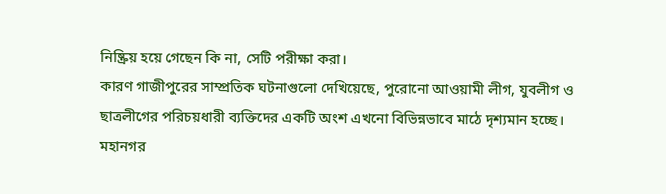নিষ্ক্রিয় হয়ে গেছেন কি না, সেটি পরীক্ষা করা।
কারণ গাজীপুরের সাম্প্রতিক ঘটনাগুলো দেখিয়েছে, পুরোনো আওয়ামী লীগ, যুবলীগ ও ছাত্রলীগের পরিচয়ধারী ব্যক্তিদের একটি অংশ এখনো বিভিন্নভাবে মাঠে দৃশ্যমান হচ্ছে।
মহানগর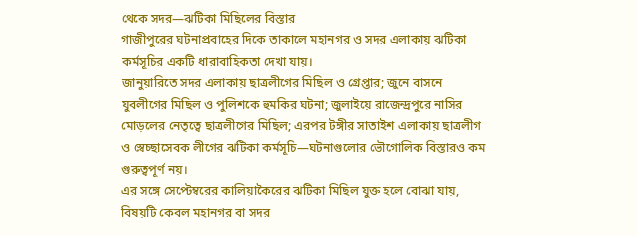থেকে সদর—ঝটিকা মিছিলের বিস্তার
গাজীপুরের ঘটনাপ্রবাহের দিকে তাকালে মহানগর ও সদর এলাকায় ঝটিকা কর্মসূচির একটি ধারাবাহিকতা দেখা যায়।
জানুয়ারিতে সদর এলাকায় ছাত্রলীগের মিছিল ও গ্রেপ্তার; জুনে বাসনে যুবলীগের মিছিল ও পুলিশকে হুমকির ঘটনা; জুলাইয়ে রাজেন্দ্রপুরে নাসির মোড়লের নেতৃত্বে ছাত্রলীগের মিছিল; এরপর টঙ্গীর সাতাইশ এলাকায় ছাত্রলীগ ও স্বেচ্ছাসেবক লীগের ঝটিকা কর্মসূচি—ঘটনাগুলোর ভৌগোলিক বিস্তারও কম গুরুত্বপূর্ণ নয়।
এর সঙ্গে সেপ্টেম্বরের কালিয়াকৈরের ঝটিকা মিছিল যুক্ত হলে বোঝা যায়, বিষয়টি কেবল মহানগর বা সদর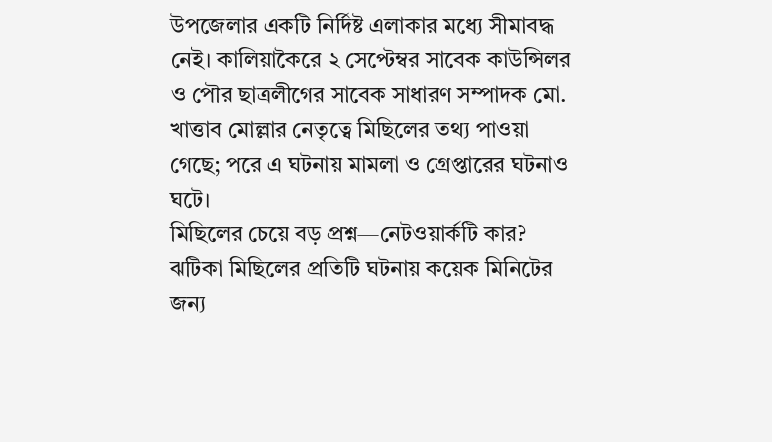উপজেলার একটি নির্দিষ্ট এলাকার মধ্যে সীমাবদ্ধ নেই। কালিয়াকৈরে ২ সেপ্টেম্বর সাবেক কাউন্সিলর ও পৌর ছাত্রলীগের সাবেক সাধারণ সম্পাদক মো. খাত্তাব মোল্লার নেতৃত্বে মিছিলের তথ্য পাওয়া গেছে; পরে এ ঘটনায় মামলা ও গ্রেপ্তারের ঘটনাও ঘটে।
মিছিলের চেয়ে বড় প্রশ্ন—নেটওয়ার্কটি কার?
ঝটিকা মিছিলের প্রতিটি ঘটনায় কয়েক মিনিটের জন্য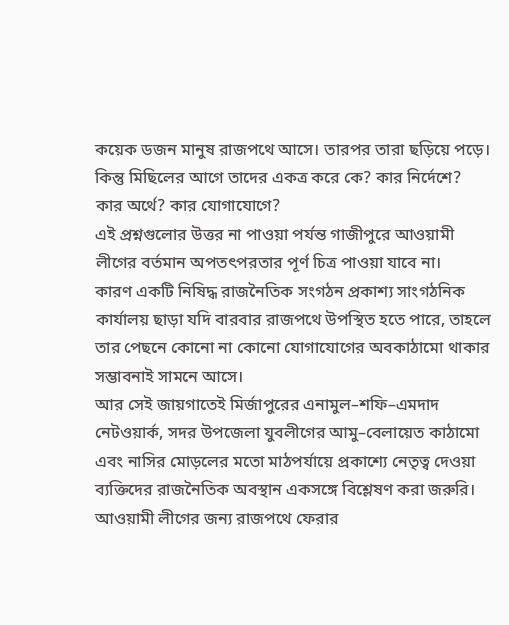কয়েক ডজন মানুষ রাজপথে আসে। তারপর তারা ছড়িয়ে পড়ে। কিন্তু মিছিলের আগে তাদের একত্র করে কে? কার নির্দেশে? কার অর্থে? কার যোগাযোগে?
এই প্রশ্নগুলোর উত্তর না পাওয়া পর্যন্ত গাজীপুরে আওয়ামী লীগের বর্তমান অপতৎপরতার পূর্ণ চিত্র পাওয়া যাবে না।
কারণ একটি নিষিদ্ধ রাজনৈতিক সংগঠন প্রকাশ্য সাংগঠনিক কার্যালয় ছাড়া যদি বারবার রাজপথে উপস্থিত হতে পারে, তাহলে তার পেছনে কোনো না কোনো যোগাযোগের অবকাঠামো থাকার সম্ভাবনাই সামনে আসে।
আর সেই জায়গাতেই মির্জাপুরের এনামুল–শফি–এমদাদ নেটওয়ার্ক, সদর উপজেলা যুবলীগের আমু–বেলায়েত কাঠামো এবং নাসির মোড়লের মতো মাঠপর্যায়ে প্রকাশ্যে নেতৃত্ব দেওয়া ব্যক্তিদের রাজনৈতিক অবস্থান একসঙ্গে বিশ্লেষণ করা জরুরি।
আওয়ামী লীগের জন্য রাজপথে ফেরার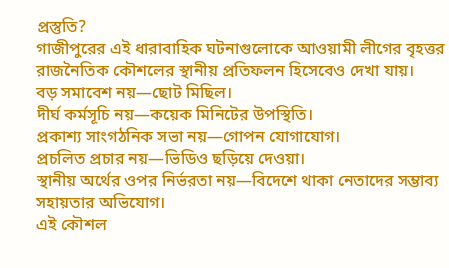প্রস্তুতি?
গাজীপুরের এই ধারাবাহিক ঘটনাগুলোকে আওয়ামী লীগের বৃহত্তর রাজনৈতিক কৌশলের স্থানীয় প্রতিফলন হিসেবেও দেখা যায়।
বড় সমাবেশ নয়—ছোট মিছিল।
দীর্ঘ কর্মসূচি নয়—কয়েক মিনিটের উপস্থিতি।
প্রকাশ্য সাংগঠনিক সভা নয়—গোপন যোগাযোগ।
প্রচলিত প্রচার নয়—ভিডিও ছড়িয়ে দেওয়া।
স্থানীয় অর্থের ওপর নির্ভরতা নয়—বিদেশে থাকা নেতাদের সম্ভাব্য সহায়তার অভিযোগ।
এই কৌশল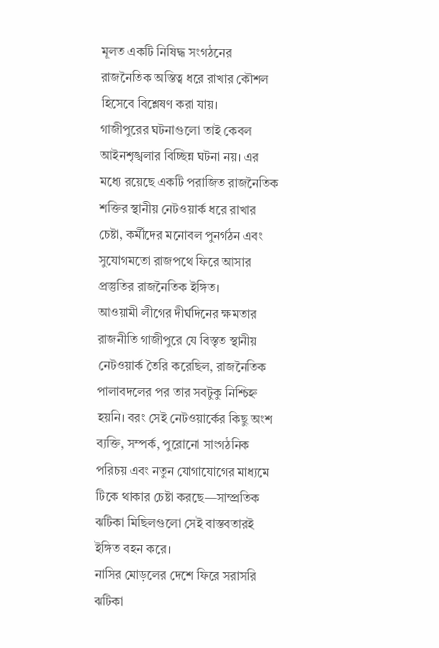মূলত একটি নিষিদ্ধ সংগঠনের রাজনৈতিক অস্তিত্ব ধরে রাখার কৌশল হিসেবে বিশ্লেষণ করা যায়।
গাজীপুরের ঘটনাগুলো তাই কেবল আইনশৃঙ্খলার বিচ্ছিন্ন ঘটনা নয়। এর মধ্যে রয়েছে একটি পরাজিত রাজনৈতিক শক্তির স্থানীয় নেটওয়ার্ক ধরে রাখার চেষ্টা, কর্মীদের মনোবল পুনর্গঠন এবং সুযোগমতো রাজপথে ফিরে আসার প্রস্তুতির রাজনৈতিক ইঙ্গিত।
আওয়ামী লীগের দীর্ঘদিনের ক্ষমতার রাজনীতি গাজীপুরে যে বিস্তৃত স্থানীয় নেটওয়ার্ক তৈরি করেছিল, রাজনৈতিক পালাবদলের পর তার সবটুকু নিশ্চিহ্ন হয়নি। বরং সেই নেটওয়ার্কের কিছু অংশ ব্যক্তি, সম্পর্ক, পুরোনো সাংগঠনিক পরিচয় এবং নতুন যোগাযোগের মাধ্যমে টিকে থাকার চেষ্টা করছে—সাম্প্রতিক ঝটিকা মিছিলগুলো সেই বাস্তবতারই ইঙ্গিত বহন করে।
নাসির মোড়লের দেশে ফিরে সরাসরি ঝটিকা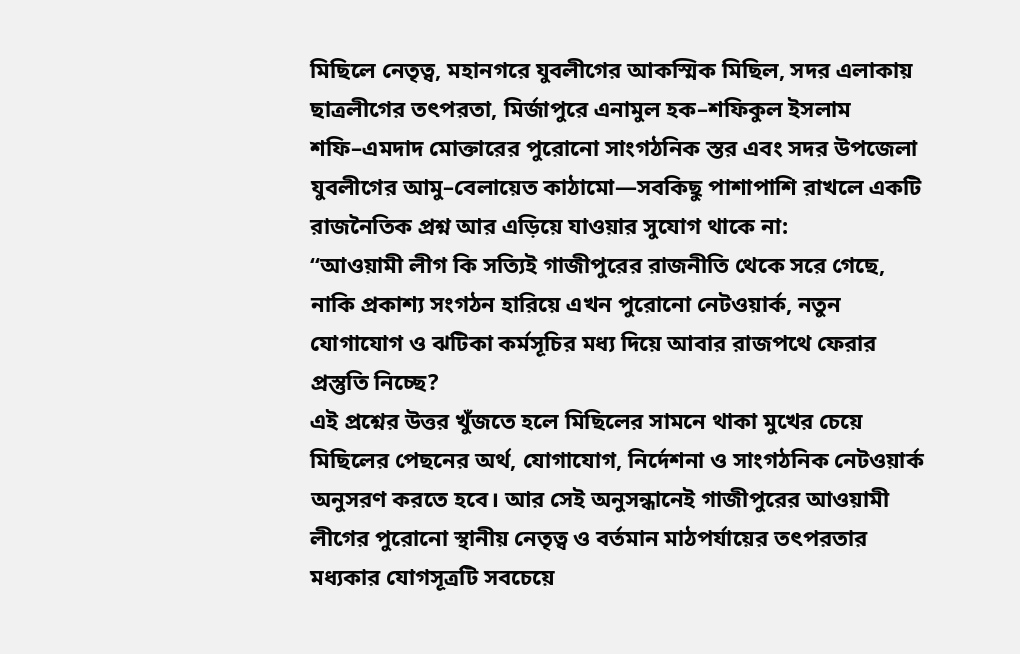মিছিলে নেতৃত্ব, মহানগরে যুবলীগের আকস্মিক মিছিল, সদর এলাকায় ছাত্রলীগের তৎপরতা, মির্জাপুরে এনামুল হক–শফিকুল ইসলাম শফি–এমদাদ মোক্তারের পুরোনো সাংগঠনিক স্তর এবং সদর উপজেলা যুবলীগের আমু–বেলায়েত কাঠামো—সবকিছু পাশাপাশি রাখলে একটি রাজনৈতিক প্রশ্ন আর এড়িয়ে যাওয়ার সুযোগ থাকে না:
“আওয়ামী লীগ কি সত্যিই গাজীপুরের রাজনীতি থেকে সরে গেছে, নাকি প্রকাশ্য সংগঠন হারিয়ে এখন পুরোনো নেটওয়ার্ক, নতুন যোগাযোগ ও ঝটিকা কর্মসূচির মধ্য দিয়ে আবার রাজপথে ফেরার প্রস্তুতি নিচ্ছে?
এই প্রশ্নের উত্তর খুঁজতে হলে মিছিলের সামনে থাকা মুখের চেয়ে মিছিলের পেছনের অর্থ, যোগাযোগ, নির্দেশনা ও সাংগঠনিক নেটওয়ার্ক অনুসরণ করতে হবে। আর সেই অনুসন্ধানেই গাজীপুরের আওয়ামী লীগের পুরোনো স্থানীয় নেতৃত্ব ও বর্তমান মাঠপর্যায়ের তৎপরতার মধ্যকার যোগসূত্রটি সবচেয়ে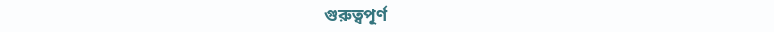গুরুত্বপূর্ণ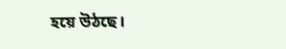হয়ে উঠছে।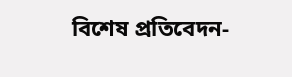বিশেষ প্রতিবেদন-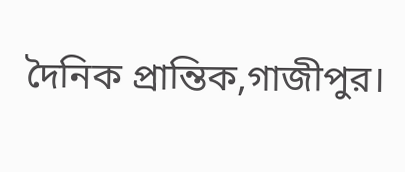দৈনিক প্রান্তিক,গাজীপুর।